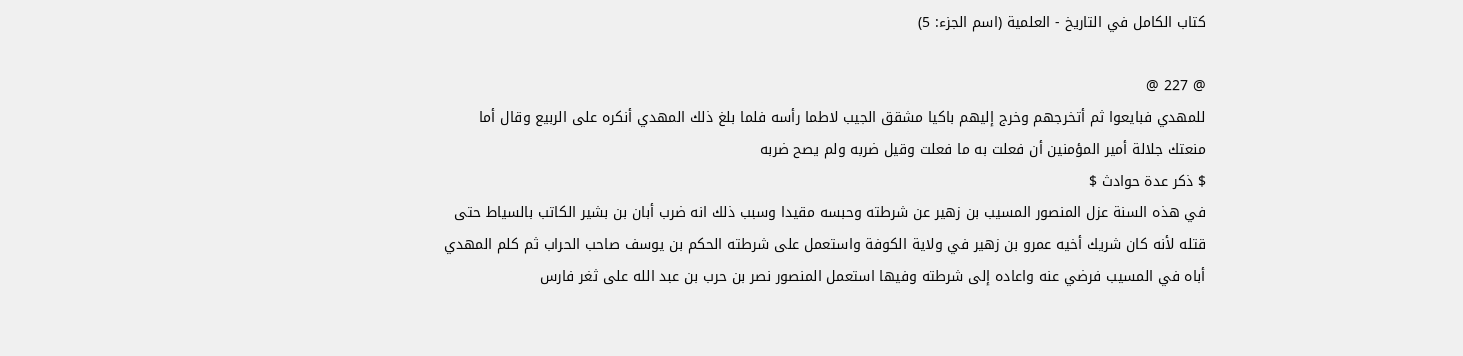كتاب الكامل في التاريخ - العلمية (اسم الجزء: 5)

@ 227 @
للمهدي فبايعوا ثم أتخرجهم وخرج إليهم باكيا مشقق الجيب لاطما رأسه فلما بلغ ذلك المهدي أنكره على الربيع وقال أما منعتك جلالة أمير المؤمنين أن فعلت به ما فعلت وقيل ضربه ولم يصح ضربه
$ ذكر عدة حوادث $
في هذه السنة عزل المنصور المسيب بن زهير عن شرطته وحبسه مقيدا وسبب ذلك انه ضرب أبان بن بشير الكاتب بالسياط حتى قتله لأنه كان شريك أخيه عمرو بن زهير في ولاية الكوفة واستعمل على شرطته الحكم بن يوسف صاحب الحراب ثم كلم المهدي أباه في المسيب فرضي عنه واعاده إلى شرطته وفيها استعمل المنصور نصر بن حرب بن عبد الله على ثغر فارس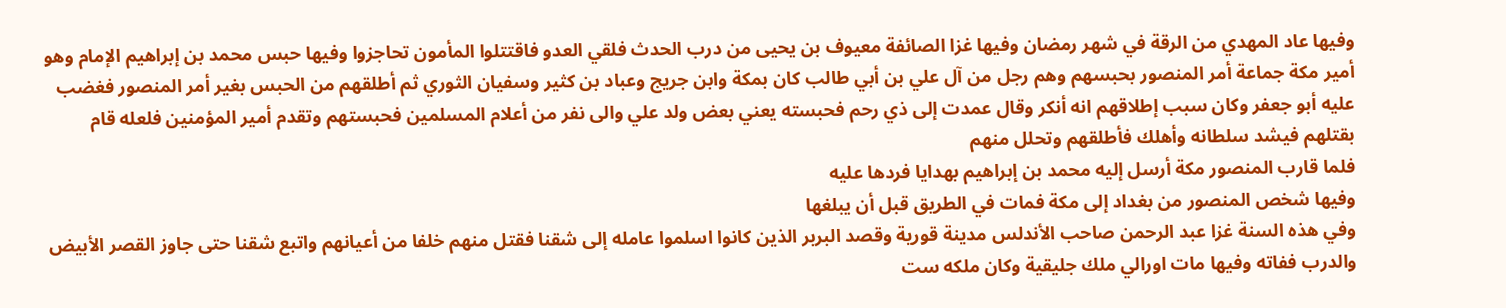وفيها عاد المهدي من الرقة في شهر رمضان وفيها غزا الصائفة معيوف بن يحيى من درب الحدث فلقي العدو فاقتتلوا المأمون تحاجزوا وفيها حبس محمد بن إبراهيم الإمام وهو أمير مكة جماعة أمر المنصور بحبسهم وهم رجل من آل علي بن أبي طالب كان بمكة وابن جريج وعباد بن كثير وسفيان الثوري ثم أطلقهم من الحبس بغير أمر المنصور فغضب عليه أبو جعفر وكان سبب إطلاقهم انه أنكر وقال عمدت إلى ذي رحم فحبسته يعني بعض ولد علي والى نفر من أعلام المسلمين فحبستهم وتقدم أمير المؤمنين فلعله قام بقتلهم فيشد سلطانه وأهلك فأطلقهم وتحلل منهم
فلما قارب المنصور مكة أرسل إليه محمد بن إبراهيم بهدايا فردها عليه
وفيها شخص المنصور من بغداد إلى مكة فمات في الطريق قبل أن يبلغها
وفي هذه السنة غزا عبد الرحمن صاحب الأندلس مدينة قورية وقصد البربر الذين كانوا اسلموا عامله إلى شقنا فقتل منهم خلفا من أعيانهم واتبع شقنا حتى جاوز القصر الأبيض والدرب ففاته وفيها مات اورالي ملك جليقية وكان ملكه ست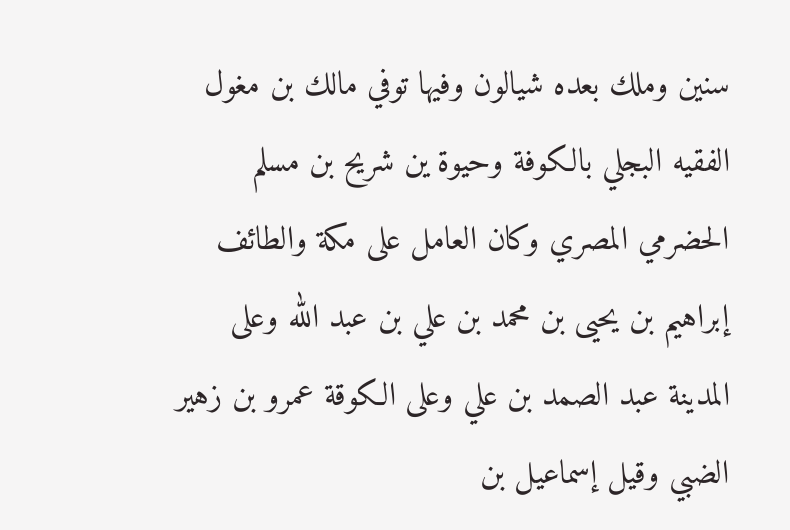سنين وملك بعده شيالون وفيها توفي مالك بن مغول الفقيه البجلي بالكوفة وحيوة ين شريح بن مسلم الحضرمي المصري وكان العامل على مكة والطائف إبراهيم بن يحيى بن محمد بن علي بن عبد الله وعلى المدينة عبد الصمد بن علي وعلى الكوقة عمرو بن زهير الضبي وقيل إسماعيل بن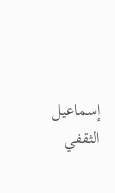إسماعيل الثقفي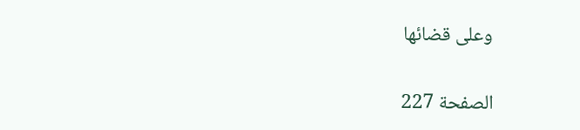وعلى قضائها

الصفحة 227